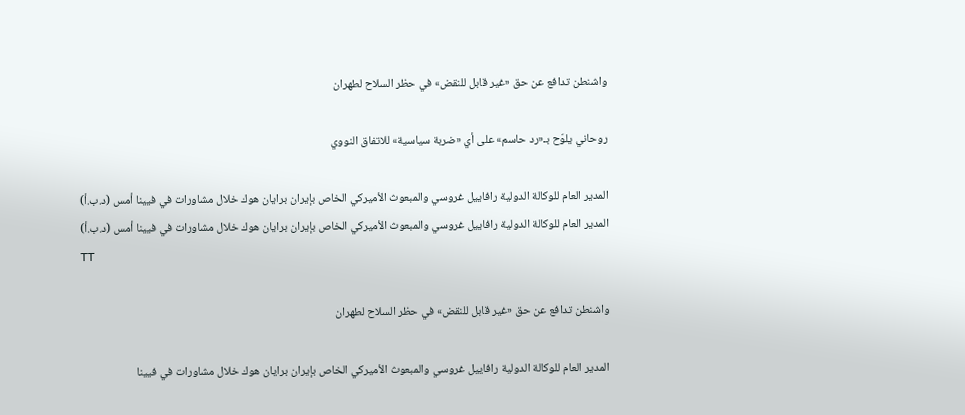واشنطن تدافع عن حق «غير قابل للنقض» في حظر السلاح لطهران

روحاني يلوّح بـ«رد حاسم» على أي «ضربة سياسية» للاتفاق النووي

المدير العام للوكالة الدولية رافاييل غروسي والمبعوث الأميركي الخاص بإيران برايان هوك خلال مشاورات في فيينا أمس (د.ب.أ)
المدير العام للوكالة الدولية رافاييل غروسي والمبعوث الأميركي الخاص بإيران برايان هوك خلال مشاورات في فيينا أمس (د.ب.أ)
TT

واشنطن تدافع عن حق «غير قابل للنقض» في حظر السلاح لطهران

المدير العام للوكالة الدولية رافاييل غروسي والمبعوث الأميركي الخاص بإيران برايان هوك خلال مشاورات في فيينا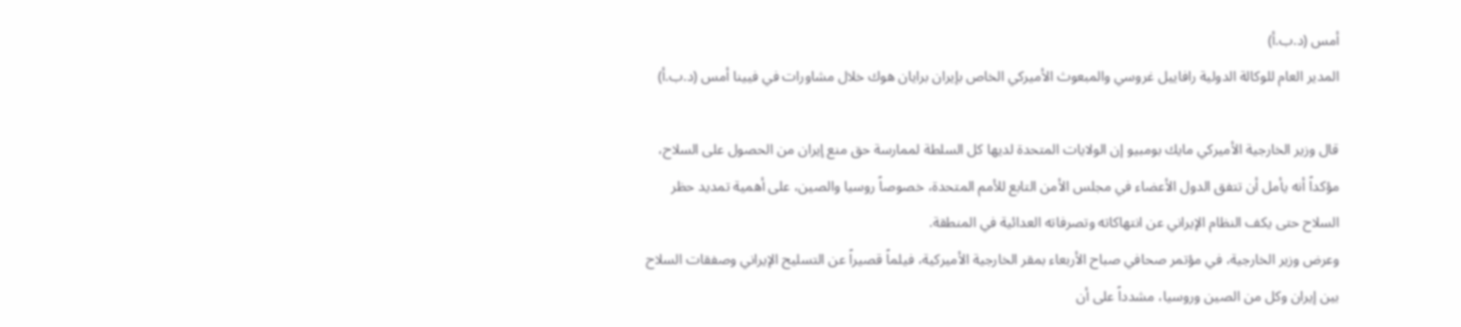أمس (د.ب.أ)
المدير العام للوكالة الدولية رافاييل غروسي والمبعوث الأميركي الخاص بإيران برايان هوك خلال مشاورات في فيينا أمس (د.ب.أ)

قال وزير الخارجية الأميركي مايك بومبيو إن الولايات المتحدة لديها كل السلطة لممارسة حق منع إيران من الحصول على السلاح، مؤكداً أنه يأمل أن تتفق الدول الأعضاء في مجلس الأمن التابع للأمم المتحدة، خصوصاً روسيا والصين، على أهمية تمديد حظر السلاح حتى يكف النظام الإيراني عن انتهاكاته وتصرفاته العدائية في المنطقة.
وعرض وزير الخارجية، في مؤتمر صحافي صباح الأربعاء بمقر الخارجية الأميركية، فيلماً قصيراً عن التسليح الإيراني وصفقات السلاح بين إيران وكل من الصين وروسيا، مشدداً على أن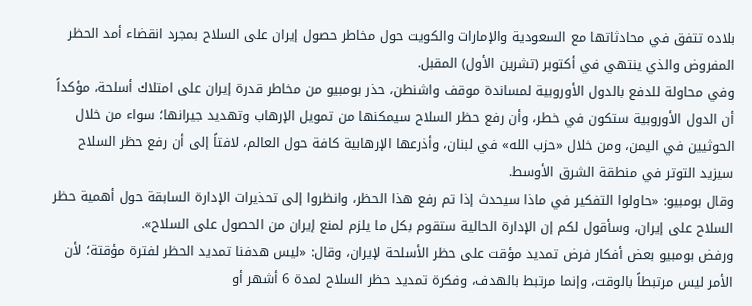بلاده تتفق في محادثاتها مع السعودية والإمارات والكويت حول مخاطر حصول إيران على السلاح بمجرد انقضاء أمد الحظر المفروض والذي ينتهي في أكتوبر (تشرين الأول) المقبل.
وفي محاولة للدفع بالدول الأوروبية لمساندة موقف واشنطن، حذر بومبيو من مخاطر قدرة إيران على امتلاك أسلحة، مؤكداً أن الدول الأوروبية ستكون في خطر، وأن رفع حظر السلاح سيمكنها من تمويل الإرهاب وتهديد جيرانها؛ سواء من خلال الحوثيين في اليمن، ومن خلال «حزب الله» في لبنان، وأذرعها الإرهابية كافة حول العالم، لافتاً إلى أن رفع حظر السلاح سيزيد التوتر في منطقة الشرق الأوسط.
وقال بومبيو: «حاولوا التفكير في ماذا سيحدث إذا تم رفع هذا الحظر، وانظروا إلى تحذيرات الإدارة السابقة حول أهمية حظر السلاح على إيران، وسأقول لكم إن الإدارة الحالية ستقوم بكل ما يلزم لمنع إيران من الحصول على السلاح».
ورفض بومبيو بعض أفكار فرض تمديد مؤقت على حظر الأسلحة لإيران، وقال: «ليس هدفنا تمديد الحظر لفترة مؤقتة؛ لأن الأمر ليس مرتبطاً بالوقت، وإنما مرتبط بالهدف، وفكرة تمديد حظر السلاح لمدة 6 أشهر أو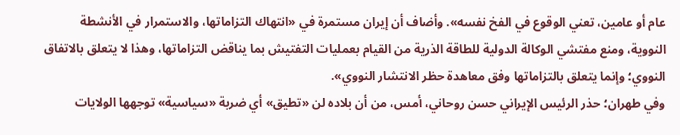عام أو عامين، تعني الوقوع في الفخ نفسه». وأضاف أن إيران مستمرة في «انتهاك التزاماتها، والاستمرار في الأنشطة النووية، ومنع مفتشي الوكالة الدولية للطاقة الذرية من القيام بعمليات التفتيش بما يناقض التزاماتها، وهذا لا يتعلق بالاتفاق النووي؛ وإنما يتعلق بالتزاماتها وفق معاهدة حظر الانتشار النووي».
وفي طهران؛ حذر الرئيس الإيراني حسن روحاني، أمس، من أن بلاده لن «تطيق» أي ضربة «سياسية» توجهها الولايات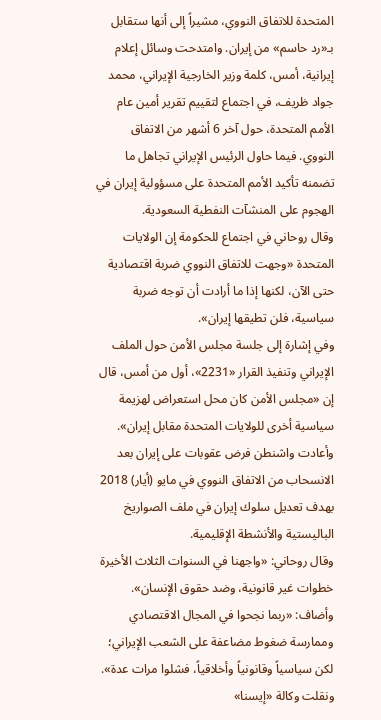المتحدة للاتفاق النووي، مشيراً إلى أنها ستقابل بـ«رد حاسم» من إيران. وامتدحت وسائل إعلام إيرانية، أمس، كلمة وزير الخارجية الإيراني، محمد جواد ظريف، في اجتماع لتقييم تقرير أمين عام الأمم المتحدة، حول آخر 6 أشهر من الاتفاق النووي. فيما حاول الرئيس الإيراني تجاهل ما تضمنه تأكيد الأمم المتحدة على مسؤولية إيران في الهجوم على المنشآت النفطية السعودية.
وقال روحاني في اجتماع للحكومة إن الولايات المتحدة «وجهت للاتفاق النووي ضربة اقتصادية حتى الآن، لكنها إذا ما أرادت أن توجه ضربة سياسية، فلن تطيقها إيران».
وفي إشارة إلى جلسة مجلس الأمن حول الملف الإيراني وتنفيذ القرار «2231»، أول من أمس، قال إن «مجلس الأمن كان محل استعراض لهزيمة سياسية أخرى للولايات المتحدة مقابل إيران».
وأعادت واشنطن فرض عقوبات على إيران بعد الانسحاب من الاتفاق النووي في مايو (أيار) 2018 بهدف تعديل سلوك إيران في ملف الصواريخ الباليستية والأنشطة الإقليمية.
وقال روحاني: «واجهنا في السنوات الثلاث الأخيرة خطوات غير قانونية، وضد حقوق الإنسان». وأضاف: «ربما نجحوا في المجال الاقتصادي وممارسة ضغوط مضاعفة على الشعب الإيراني؛ لكن سياسياً وقانونياً وأخلاقياً، فشلوا مرات عدة».
ونقلت وكالة «إيسنا»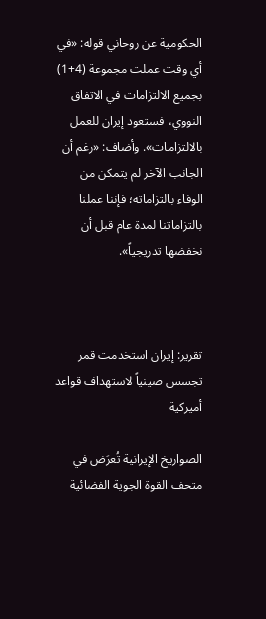الحكومية عن روحاني قوله: «في أي وقت عملت مجموعة (4+1) بجميع الالتزامات في الاتفاق النووي، فستعود إيران للعمل بالالتزامات». وأضاف: «رغم أن الجانب الآخر لم يتمكن من الوفاء بالتزاماته؛ فإننا عملنا بالتزاماتنا لمدة عام قبل أن نخفضها تدريجياً».



تقرير: إيران استخدمت قمر تجسس صينياً لاستهداف قواعد أميركية

الصواريخ الإيرانية تُعرَض في متحف القوة الجوية الفضائية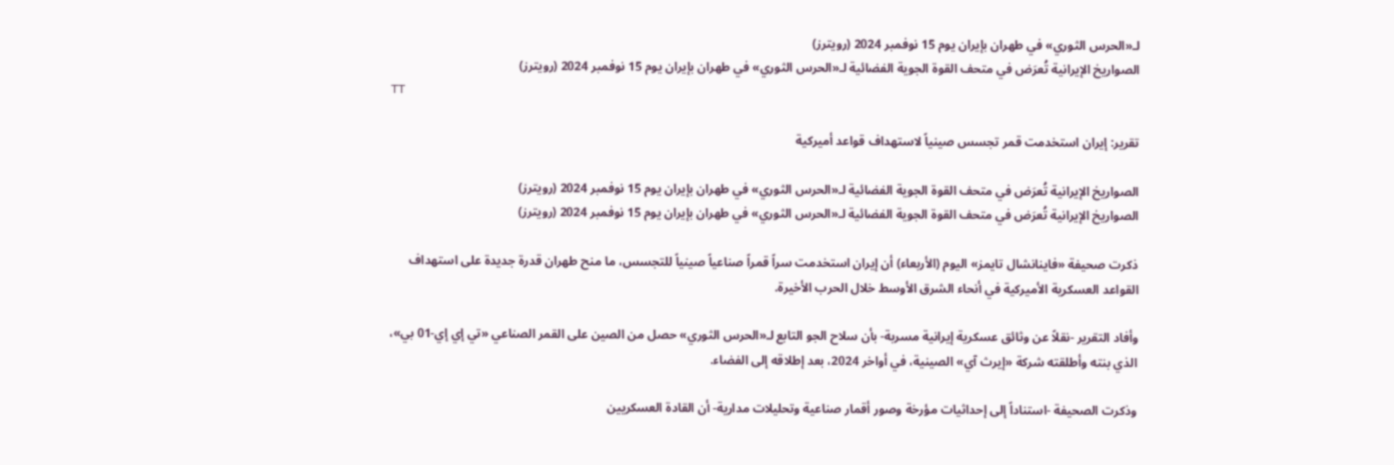لـ«الحرس الثوري» في طهران بإيران يوم 15 نوفمبر 2024 (رويترز)
الصواريخ الإيرانية تُعرَض في متحف القوة الجوية الفضائية لـ«الحرس الثوري» في طهران بإيران يوم 15 نوفمبر 2024 (رويترز)
TT

تقرير: إيران استخدمت قمر تجسس صينياً لاستهداف قواعد أميركية

الصواريخ الإيرانية تُعرَض في متحف القوة الجوية الفضائية لـ«الحرس الثوري» في طهران بإيران يوم 15 نوفمبر 2024 (رويترز)
الصواريخ الإيرانية تُعرَض في متحف القوة الجوية الفضائية لـ«الحرس الثوري» في طهران بإيران يوم 15 نوفمبر 2024 (رويترز)

ذكرت صحيفة «فاينانشال تايمز» اليوم (الأربعاء) أن إيران استخدمت سراً قمراً صناعياً صينياً للتجسس، ما منح طهران قدرة جديدة على استهداف القواعد العسكرية الأميركية في أنحاء الشرق الأوسط خلال الحرب الأخيرة.

وأفاد التقرير -نقلاً عن وثائق عسكرية إيرانية مسربة- بأن سلاح الجو التابع لـ«الحرس الثوري» حصل من الصين على القمر الصناعي «تي إي إي-01 بي»، الذي بنته وأطلقته شركة «إيرث آي» الصينية، في أواخر 2024، بعد إطلاقه إلى الفضاء.

وذكرت الصحيفة -استناداً إلى إحداثيات مؤرخة وصور أقمار صناعية وتحليلات مدارية- أن القادة العسكريين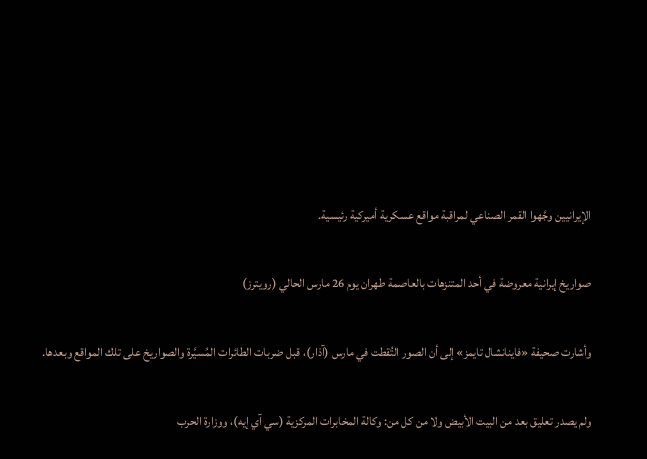الإيرانيين وجَّهوا القمر الصناعي لمراقبة مواقع عسكرية أميركية رئيسية.

صواريخ إيرانية معروضة في أحد المتنزهات بالعاصمة طهران يوم 26 مارس الحالي (رويترز)

وأشارت صحيفة «فاينانشال تايمز» إلى أن الصور التُقطت في مارس (آذار)، قبل ضربات الطائرات المُسيَّرة والصواريخ على تلك المواقع وبعدها.

ولم يصدر تعليق بعد من البيت الأبيض ولا من كل من: وكالة المخابرات المركزية (سي آي إيه)، ووزارة الحرب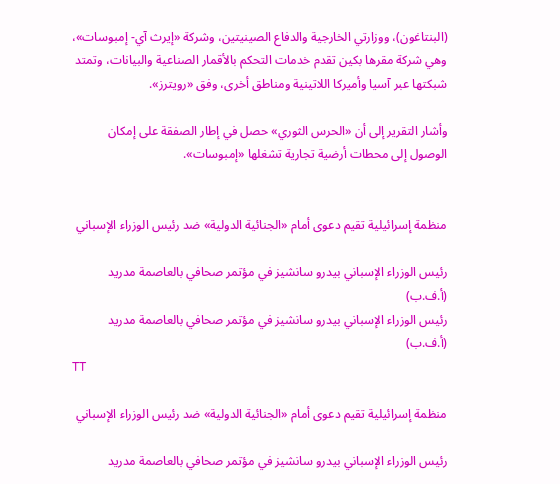(البنتاغون)، ووزارتي الخارجية والدفاع الصينيتين، وشركة «إيرث آي- إمبوسات»، وهي شركة مقرها بكين تقدم خدمات التحكم بالأقمار الصناعية والبيانات، وتمتد شبكتها عبر آسيا وأميركا اللاتينية ومناطق أخرى، وفق «رويترز».

وأشار التقرير إلى أن «الحرس الثوري» حصل في إطار الصفقة على إمكان الوصول إلى محطات أرضية تجارية تشغلها «إمبوسات».


منظمة إسرائيلية تقيم دعوى أمام «الجنائية الدولية» ضد رئيس الوزراء الإسباني

رئيس الوزراء الإسباني بيدرو سانشيز في مؤتمر صحافي بالعاصمة مدريد (أ.ف.ب)
رئيس الوزراء الإسباني بيدرو سانشيز في مؤتمر صحافي بالعاصمة مدريد (أ.ف.ب)
TT

منظمة إسرائيلية تقيم دعوى أمام «الجنائية الدولية» ضد رئيس الوزراء الإسباني

رئيس الوزراء الإسباني بيدرو سانشيز في مؤتمر صحافي بالعاصمة مدريد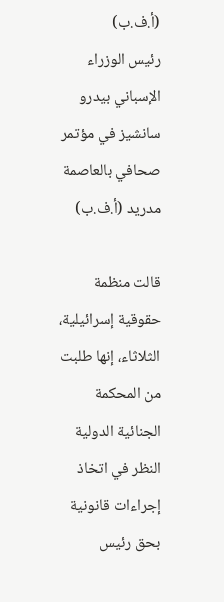(أ.ف.ب)
رئيس الوزراء الإسباني بيدرو سانشيز في مؤتمر صحافي بالعاصمة مدريد (أ.ف.ب)

قالت منظمة حقوقية إسرائيلية، الثلاثاء، إنها طلبت من المحكمة الجنائية الدولية النظر في اتخاذ إجراءات قانونية بحق رئيس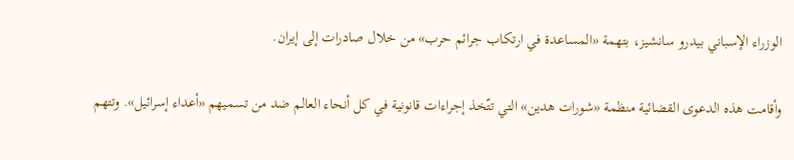الوزراء الإسباني بيدرو سانشيز، بتهمة «المساعدة في ارتكاب جرائم حرب» من خلال صادرات إلى إيران.

وأقامت هذه الدعوى القضائية منظمة «شورات هدين» التي تتّخذ إجراءات قانونية في كل أنحاء العالم ضد من تسميهم «أعداء إسرائيل». وتتهم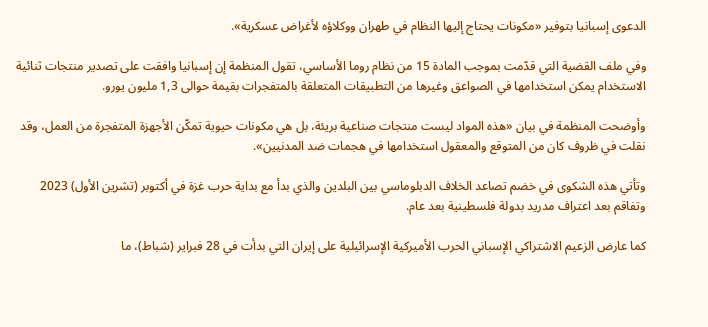الدعوى إسبانيا بتوفير «مكونات يحتاج إليها النظام في طهران ووكلاؤه لأغراض عسكرية».

وفي ملف القضية التي قدّمت بموجب المادة 15 من نظام روما الأساسي، تقول المنظمة إن إسبانيا وافقت على تصدير منتجات ثنائية الاستخدام يمكن استخدامها في الصواعق وغيرها من التطبيقات المتعلقة بالمتفجرات بقيمة حوالى 1,3 مليون يورو.

وأوضحت المنظمة في بيان «هذه المواد ليست منتجات صناعية بريئة، بل هي مكونات حيوية تمكّن الأجهزة المتفجرة من العمل، وقد نقلت في ظروف كان من المتوقع والمعقول استخدامها في هجمات ضد المدنيين».

وتأتي هذه الشكوى في خضم تصاعد الخلاف الدبلوماسي بين البلدين والذي بدأ مع بداية حرب غزة في أكتوبر (تشرين الأول) 2023 وتفاقم بعد اعتراف مدريد بدولة فلسطينية بعد عام.

كما عارض الزعيم الاشتراكي الإسباني الحرب الأميركية الإسرائيلية على إيران التي بدأت في 28 فبراير (شباط)، ما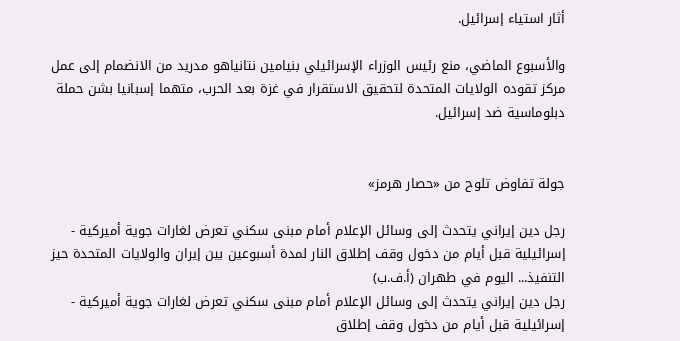أثار استياء إسرائيل.

والأسبوع الماضي، منع رئيس الوزراء الإسرائيلي بنيامين نتانياهو مدريد من الانضمام إلى عمل مركز تقوده الولايات المتحدة لتحقيق الاستقرار في غزة بعد الحرب، متهما إسبانيا بشن حملة دبلوماسية ضد إسرائيل.


جولة تفاوض تلوح من «حصار هرمز»

رجل دين إيراني يتحدث إلى وسائل الإعلام أمام مبنى سكني تعرض لغارات جوية أميركية - إسرائيلية قبل أيام من دخول وقف إطلاق النار لمدة أسبوعين بين إيران والولايات المتحدة حيز التنفيذ... اليوم في طهران (أ.ف.ب)
رجل دين إيراني يتحدث إلى وسائل الإعلام أمام مبنى سكني تعرض لغارات جوية أميركية - إسرائيلية قبل أيام من دخول وقف إطلاق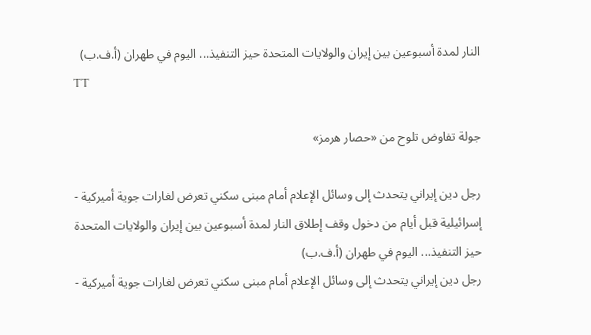النار لمدة أسبوعين بين إيران والولايات المتحدة حيز التنفيذ... اليوم في طهران (أ.ف.ب)
TT

جولة تفاوض تلوح من «حصار هرمز»

رجل دين إيراني يتحدث إلى وسائل الإعلام أمام مبنى سكني تعرض لغارات جوية أميركية - إسرائيلية قبل أيام من دخول وقف إطلاق النار لمدة أسبوعين بين إيران والولايات المتحدة حيز التنفيذ... اليوم في طهران (أ.ف.ب)
رجل دين إيراني يتحدث إلى وسائل الإعلام أمام مبنى سكني تعرض لغارات جوية أميركية -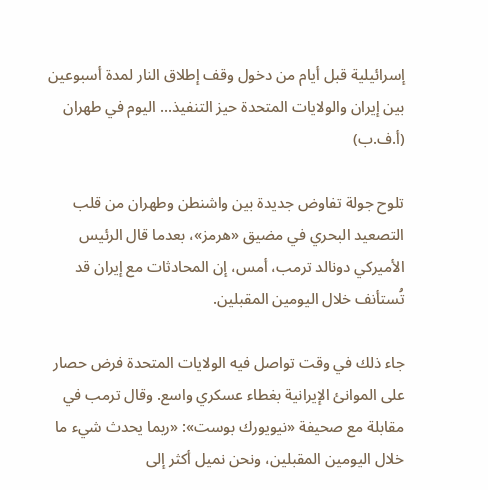إسرائيلية قبل أيام من دخول وقف إطلاق النار لمدة أسبوعين بين إيران والولايات المتحدة حيز التنفيذ... اليوم في طهران (أ.ف.ب)

تلوح جولة تفاوض جديدة بين واشنطن وطهران من قلب التصعيد البحري في مضيق «هرمز»، بعدما قال الرئيس الأميركي دونالد ترمب، أمس، إن المحادثات مع إيران قد تُستأنف خلال اليومين المقبلين.

جاء ذلك في وقت تواصل فيه الولايات المتحدة فرض حصار على الموانئ الإيرانية بغطاء عسكري واسع. وقال ترمب في مقابلة مع صحيفة «نيويورك بوست»: «ربما يحدث شيء ما خلال اليومين المقبلين، ونحن نميل أكثر إلى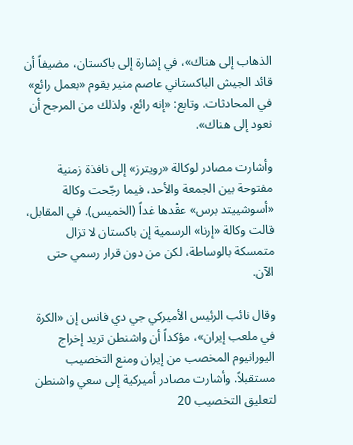الذهاب إلى هناك»، في إشارة إلى باكستان، مضيفاً أن قائد الجيش الباكستاني عاصم منير يقوم «بعمل رائع» في المحادثات. وتابع: «إنه رائع، ولذلك من المرجح أن نعود إلى هناك».

وأشارت مصادر لوكالة «رويترز» إلى نافذة زمنية مفتوحة بين الجمعة والأحد، فيما رجّحت وكالة «أسوشييتد برس» عقْدها غداً (الخميس). في المقابل، قالت وكالة «إرنا» الرسمية إن باكستان لا تزال متمسكة بالوساطة، لكن من دون قرار رسمي حتى الآن.

وقال نائب الرئيس الأميركي جي دي فانس إن «الكرة في ملعب إيران»، مؤكداً أن واشنطن تريد إخراج اليورانيوم المخصب من إيران ومنع التخصيب مستقبلاً. وأشارت مصادر أميركية إلى سعي واشنطن لتعليق التخصيب 20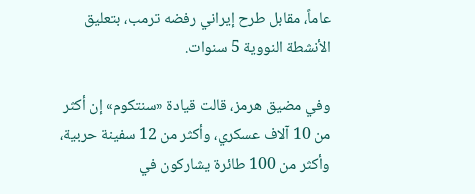عاماً، مقابل طرح إيراني رفضه ترمب، بتعليق الأنشطة النووية 5 سنوات.

وفي مضيق هرمز، قالت قيادة «سنتكوم» إن أكثر من 10 آلاف عسكري، وأكثر من 12 سفينة حربية، وأكثر من 100 طائرة يشاركون في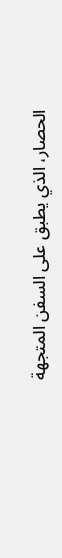الحصار، الذي يطبق على السفن المتجهة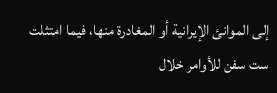إلى الموانئ الإيرانية أو المغادرة منها، فيما امتثلت ست سفن للأوامر خلال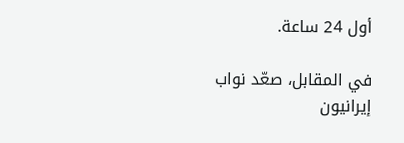أول 24 ساعة.

في المقابل، صعّد نواب إيرانيون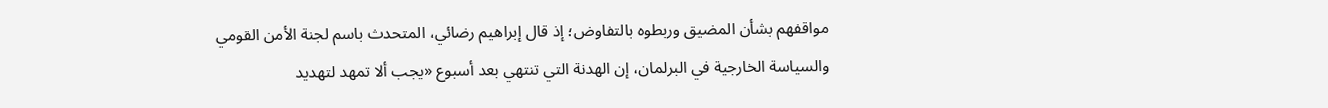مواقفهم بشأن المضيق وربطوه بالتفاوض؛ إذ قال إبراهيم رضائي، المتحدث باسم لجنة الأمن القومي والسياسة الخارجية في البرلمان، إن الهدنة التي تنتهي بعد أسبوع «يجب ألا تمهد لتهديد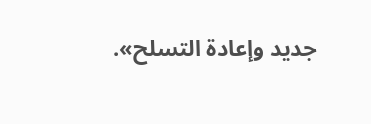جديد وإعادة التسلح».